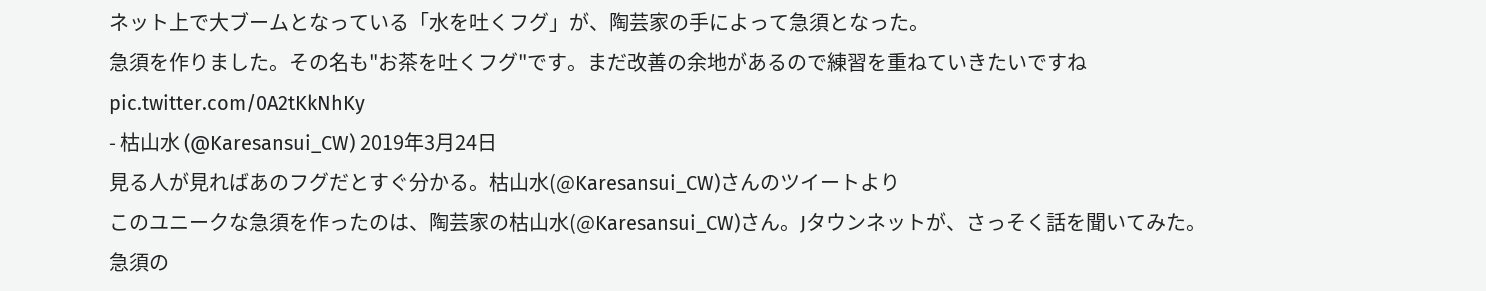ネット上で大ブームとなっている「水を吐くフグ」が、陶芸家の手によって急須となった。
急須を作りました。その名も"お茶を吐くフグ"です。まだ改善の余地があるので練習を重ねていきたいですね pic.twitter.com/0A2tKkNhKy
- 枯山水 (@Karesansui_CW) 2019年3月24日
見る人が見ればあのフグだとすぐ分かる。枯山水(@Karesansui_CW)さんのツイートより
このユニークな急須を作ったのは、陶芸家の枯山水(@Karesansui_CW)さん。Jタウンネットが、さっそく話を聞いてみた。
急須の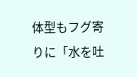体型もフグ寄りに「水を吐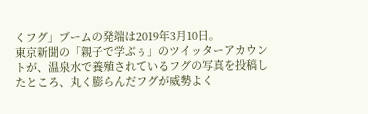くフグ」ブームの発端は2019年3月10日。
東京新聞の「親子で学ぶぅ」のツイッターアカウントが、温泉水で養殖されているフグの写真を投稿したところ、丸く膨らんだフグが威勢よく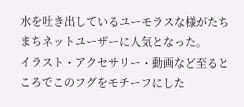水を吐き出しているユーモラスな様がたちまちネットユーザーに人気となった。
イラスト・アクセサリー・動画など至るところでこのフグをモチーフにした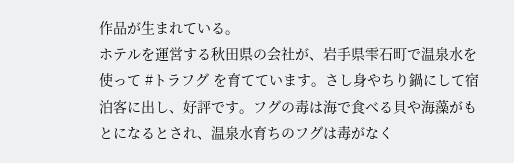作品が生まれている。
ホテルを運営する秋田県の会社が、岩手県雫石町で温泉水を使って #トラフグ を育てています。さし身やちり鍋にして宿泊客に出し、好評です。フグの毒は海で食べる貝や海藻がもとになるとされ、温泉水育ちのフグは毒がなく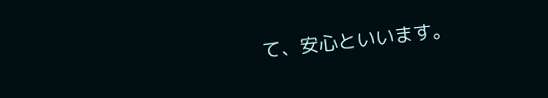て、安心といいます。